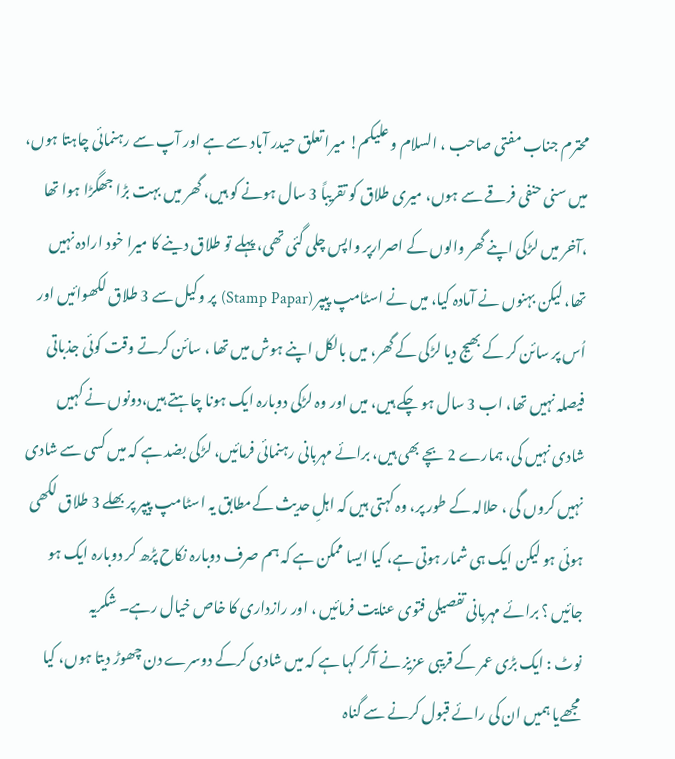محترم جناب مفتی صاحب ، السلام و علیکم! میرا تعلق حیدر آباد سے ہے اور آپ سے رہنمائی چاہتا ہوں، میں سنی حنفی فرقے سے ہوں، میری طلاق کو تقریباً 3 سال ہونے کو ہیں، گھر میں بہت بڑا جھگڑا ہوا تھا ،آخر میں لڑکی اپنے گھر والوں کے اصرارپر واپس چلی گئی تھی، پہلے تو طلاق دینے کا میرا خود ارادہ نہیں تھا، لیکن بہنوں نے آمادہ کیا، میں نے اسٹامپ پیپر (Stamp Papar) پر وکیل سے 3 طلاق لکھوائیں اور اُس پر سائن کر کے بھیج دیا لڑکی کے گھر، میں بالکل اپنے ہوش میں تھا ، سائن کرتے وقت کوئی جذباتی فیصلہ نہیں تھا، اب 3 سال ہو چکے ہیں، میں اور وہ لڑکی دوبارہ ایک ہونا چاہتے ہیں،دونوں نے کہیں شادی نہیں کی، ہمارے 2 بچے بھی ہیں، برائے مہربانی رہنمائی فرمائیں، لڑکی بضد ہے کہ میں کسی سے شادی نہیں کروں گی ، حلالہ کے طور پر، وہ کہتی ہیں کہ اہلِ حدیث کےمطابق یہ اسٹامپ پیپر پر بھلے 3 طلاق لکھی ہوئی ہو لیکن ایک ہی شمار ہوتی ہے، کیا ایسا ممکن ہے کہ ہم صرف دوبارہ نکاح پڑھ کر دوبارہ ایک ہو جائیں ؟ برائے مہربانی تفصیلی فتوی عنایت فرمائیں ، اور رازداری کا خاص خیال رہے۔ شکریہ
نوٹ : ایک بڑی عمر کے قریبی عزیز نے آکر کہا ہے کہ میں شادی کرکے دوسرے دن چھوڑ دیتا ہوں، کیا مجھےیا ہمیں ان کی رائے قبول کرنے سے گناہ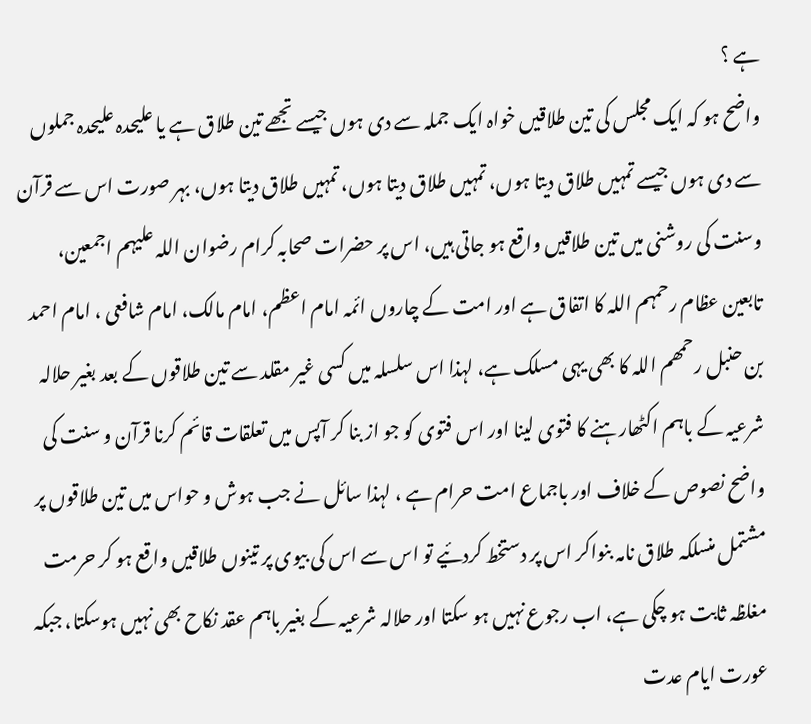ہے ؟
واضح ہو کہ ایک مجلس کی تین طلاقیں خواہ ایک جملہ سے دی ہوں جیسے تجھے تین طلاق ہے یا علیحدہ علیحدہ جملوں سے دی ہوں جیسے تمہیں طلاق دیتا ہوں، تمہیں طلاق دیتا ہوں، تمہیں طلاق دیتا ہوں، بہر صورت اس سے قرآن وسنت کی روشنی میں تین طلاقیں واقع ہو جاتی ہیں، اس پر حضرات صحابہ کرام رضوان اللہ علیہم اجمعین، تابعین عظام رحمہم اللہ کا اتفاق ہے اور امت کے چاروں ائمہ امام اعظم، امام مالک، امام شافعی ، امام احمد بن حنبل رحمھم اللہ کا بھی یہی مسلک ہے، لہذا اس سلسلہ میں کسی غیر مقلد سے تین طلاقوں کے بعد بغیر حلالہ شرعیہ کے باہم اکٹھارہنے کا فتوی لینا اور اس فتوی کو جو از بنا کر آپس میں تعلقات قائم کرنا قرآن و سنت کی واضح نصوص کے خلاف اور باجماع امت حرام ہے ، لہذا سائل نے جب ہوش و حواس میں تین طلاقوں پر مشتمل منسلکہ طلاق نامہ بنواکر اس پر دستخط کردئیے تو اس سے اس کی بیوی پر تینوں طلاقیں واقع ہو کر حرمت مغلظہ ثابت ہو چکی ہے، اب رجوع نہیں ہو سکتا اور حلالہ شرعیہ کے بغیر باہم عقد نکاح بھی نہیں ہوسکتا، جبکہ عورت ایام عدت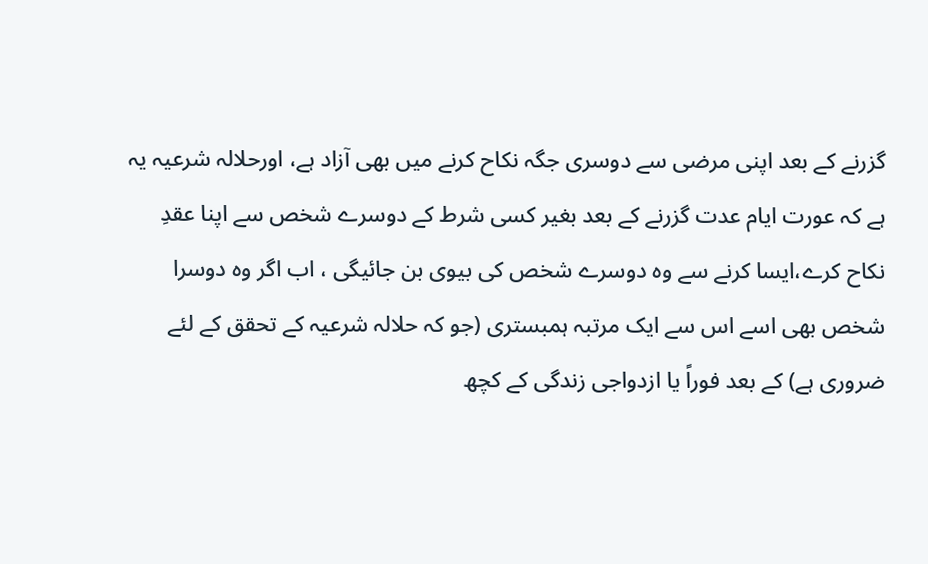گزرنے کے بعد اپنی مرضی سے دوسری جگہ نکاح کرنے میں بھی آزاد ہے، اورحلالہ شرعیہ یہ ہے کہ عورت ایام عدت گزرنے کے بعد بغیر کسی شرط کے دوسرے شخص سے اپنا عقدِ نکاح کرے،ایسا کرنے سے وہ دوسرے شخص کی بیوی بن جائیگی ، اب اگر وہ دوسرا شخص بھی اسے اس سے ایک مرتبہ ہمبستری (جو کہ حلالہ شرعیہ کے تحقق کے لئے ضروری ہے) کے بعد فوراً یا ازدواجی زندگی کے کچھ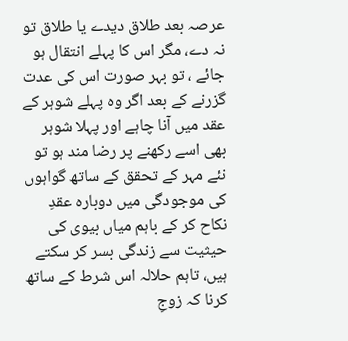عرصہ بعد طلاق دیدے یا طلاق تو نہ دے، مگر اس کا پہلے انتقال ہو جائے ، تو بہر صورت اس کی عدت گزرنے کے بعد اگر وہ پہلے شوہر کے عقد میں آنا چاہے اور پہلا شوہر بھی اسے رکھنے پر رضا مند ہو تو نئے مہر کے تحقق کے ساتھ گواہوں کی موجودگی میں دوبارہ عقدِ نکاح کر کے باہم میاں بیوی کی حیثیت سے زندگی بسر کر سکتے ہیں، تاہم حلالہ اس شرط کے ساتھ کرنا کہ زوجِ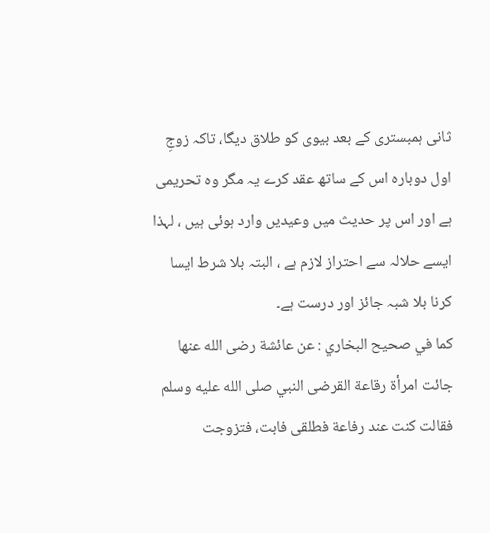ثانی ہمبستری کے بعد بیوی کو طلاق دیگا، تاکہ زوجِ اول دوبارہ اس کے ساتھ عقد کرے یہ مگر وہ تحریمی ہے اور اس پر حدیث میں وعیدیں وارد ہوئی ہیں ، لہذا ایسے حلالہ سے احتراز لازم ہے ، البتہ بلا شرط ایسا کرنا بلا شبہ جائز اور درست ہے۔
کما في صحيح البخاري : عن عائشة رضى الله عنها جائت امرأة رقاعة القرضى النبي صلى الله عليه وسلم فقالت كنت عند رفاعة فطلقى فابت، فتزوجت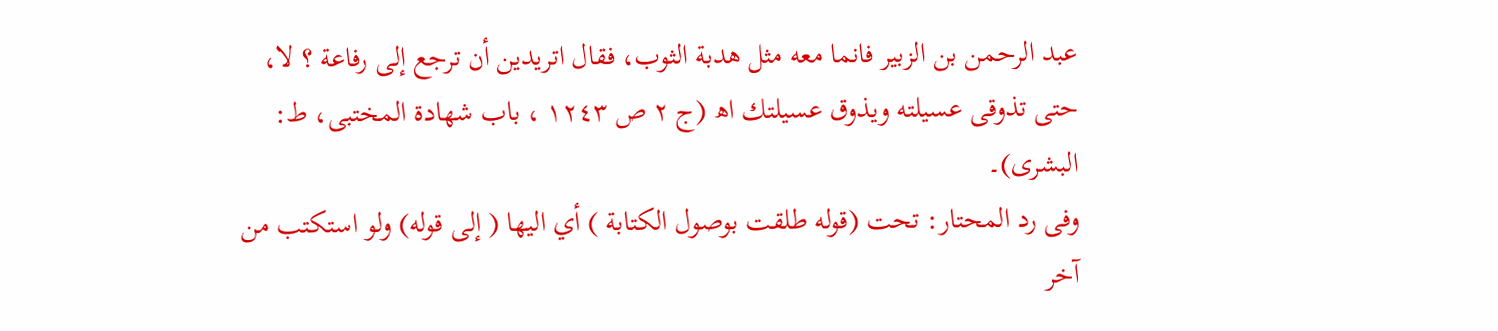عبد الرحمن بن الزبير فانما معه مثل هدبة الثوب، فقال اتريدين أن ترجع إلى رفاعة ؟ لا، حتى تذوقى عسيلته ويذوق عسيلتك اھ (ج ٢ ص ١٢٤٣ ، باب شهادۃ المختبی، ط: البشرى)۔
وفی رد المحتار: تحت (قوله طلقت بوصول الكتابة ) أي اليها ( إلى قوله) ولو استكتب من آخر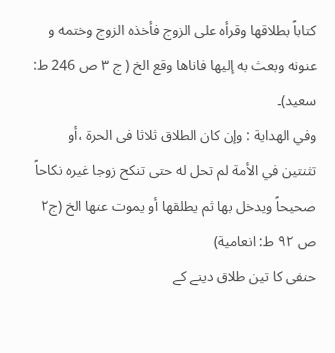كتاباً بطلاقها وقرأه على الزوج فأخذه الزوج وختمه و عنونه وبعث به إليها فاناها وقع الخ ( ج ٣ ص 246 ط: سعید)۔
وفي الهداية : وإن كان الطلاق ثلاثا فى الحرة ،أو تثنتين في الأمة لم تحل له حتى تنكح زوجا غيره نكاحاً صحيحاً ويدخل بها ثم يطلقها أو يموت عنها الخ (ج۲ ص ۹۲ ط: انعامية)
حنفی کا تین طلاق دینے کے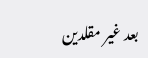بعد غیر مقلدین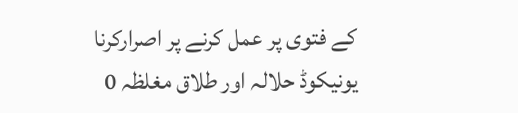کے فتوی پر عمل کرنے پر اصرارکرنا
یونیکوڈ حلالہ اور طلاق مغلظہ 0